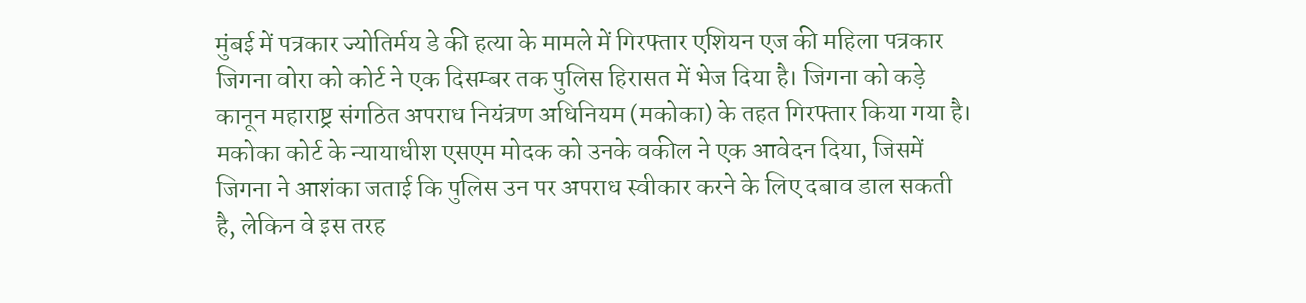मुंबई में पत्रकार ज्योतिर्मय डे की हत्या के मामले में गिरफ्तार एशियन एज की महिला पत्रकार जिगना वोरा को कोर्ट ने एक दिसम्बर तक पुलिस हिरासत में भेज दिया है। जिगना को कड़े कानून महाराष्ट्र संगठित अपराध नियंत्रण अधिनियम (मकोका) के तहत गिरफ्तार किया गया है। मकोका कोर्ट के न्यायाधीश एसएम मोदक को उनके वकील ने एक आवेदन दिया, जिसमें जिगना ने आशंका जताई कि पुलिस उन पर अपराध स्वीकार करने के लिए दबाव डाल सकती है, लेकिन वे इस तरह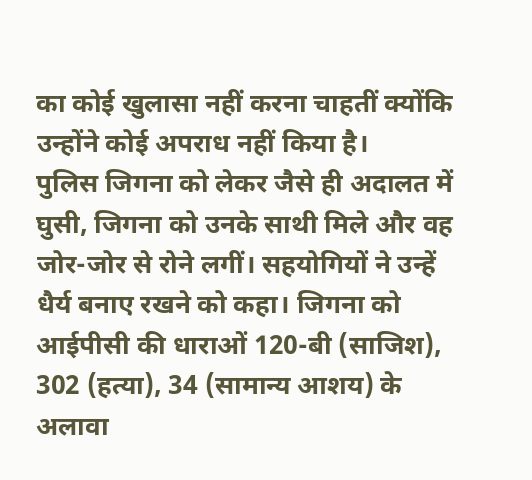का कोई खुलासा नहीं करना चाहतीं क्योंकि उन्होंने कोई अपराध नहीं किया है।
पुलिस जिगना को लेकर जैसे ही अदालत में घुसी, जिगना को उनके साथी मिले और वह जोर-जोर से रोने लगीं। सहयोगियों ने उन्हें धैर्य बनाए रखने को कहा। जिगना को आईपीसी की धाराओं 120-बी (साजिश), 302 (हत्या), 34 (सामान्य आशय) के अलावा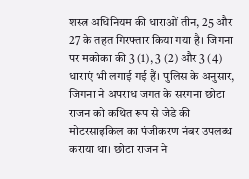शस्त्र अधिनियम की धाराओं तीन, 25 और 27 के तहत गिरफ्तार किया गया है। जिगना पर मकोका की 3 (1), 3 (2) और 3 (4) धाराएं भी लगाई गई हैं। पुलिस के अनुसार, जिगना ने अपराध जगत के सरगना छोटा राजन को कथित रूप से जेडे की मोटरसाइकिल का पंजीकरण नंबर उपलब्ध कराया था। छोटा राजन ने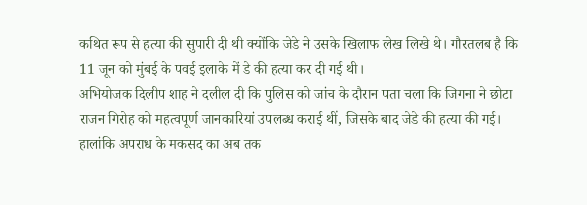कथित रूप से हत्या की सुपारी दी थी क्योंकि जेडे ने उसके खिलाफ लेख लिखे थे। गौरतलब है कि 11 जून को मुंबई के पवई इलाके में डे की हत्या कर दी गई थी।
अभियोजक दिलीप शाह ने दलील दी कि पुलिस को जांच के दौरान पता चला कि जिगना ने छोटा राजन गिरोह को महत्वपूर्ण जानकारियां उपलब्ध कराई थीं, जिसके बाद जेडे की हत्या की गई। हालांकि अपराध के मकसद का अब तक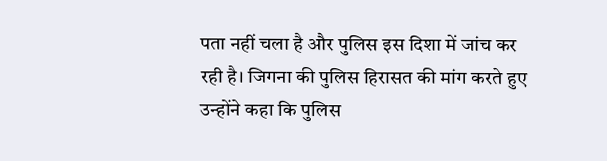पता नहीं चला है और पुलिस इस दिशा में जांच कर रही है। जिगना की पुलिस हिरासत की मांग करते हुए उन्होंने कहा कि पुलिस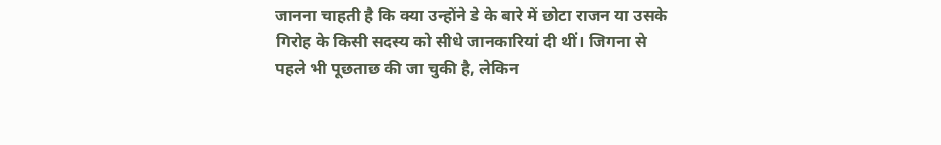जानना चाहती है कि क्या उन्होंने डे के बारे में छोटा राजन या उसके गिरोह के किसी सदस्य को सीधे जानकारियां दी थीं। जिगना से पहले भी पूछताछ की जा चुकी है, लेकिन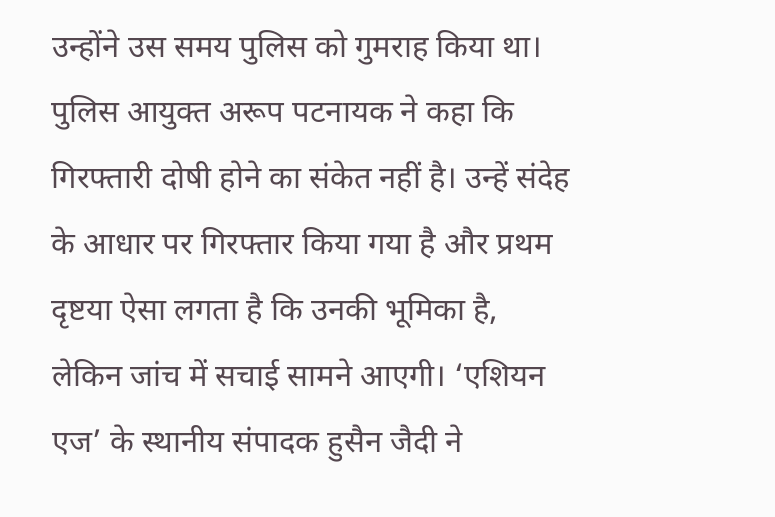उन्होंने उस समय पुलिस को गुमराह किया था।
पुलिस आयुक्त अरूप पटनायक ने कहा कि गिरफ्तारी दोषी होने का संकेत नहीं है। उन्हें संदेह के आधार पर गिरफ्तार किया गया है और प्रथम दृष्टया ऐसा लगता है कि उनकी भूमिका है, लेकिन जांच में सचाई सामने आएगी। ‘एशियन एज’ के स्थानीय संपादक हुसैन जैदी ने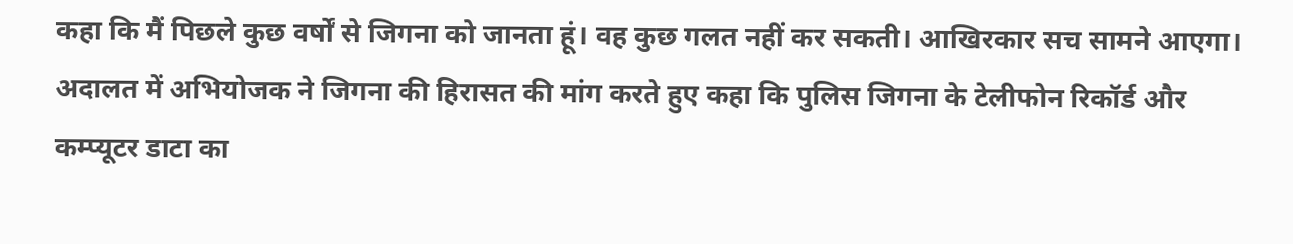कहा कि मैं पिछले कुछ वर्षों से जिगना को जानता हूं। वह कुछ गलत नहीं कर सकती। आखिरकार सच सामने आएगा।
अदालत में अभियोजक ने जिगना की हिरासत की मांग करते हुए कहा कि पुलिस जिगना के टेलीफोन रिकॉर्ड और कम्प्यूटर डाटा का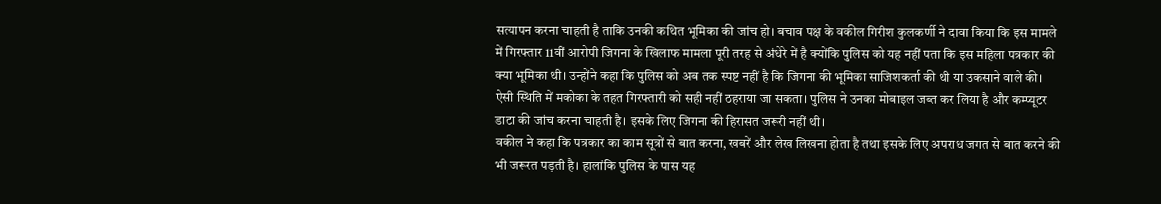सत्यापन करना चाहती है ताकि उनकी कथित भूमिका की जांच हो। बचाव पक्ष के वकील गिरीश कुलकर्णी ने दावा किया कि इस मामले में गिरफ्तार 11वीं आरोपी जिगना के खिलाफ मामला पूरी तरह से अंधेरे में है क्योंकि पुलिस को यह नहीं पता कि इस महिला पत्रकार की क्या भूमिका थी। उन्होंने कहा कि पुलिस को अब तक स्पष्ट नहीं है कि जिगना की भूमिका साजिशकर्ता की थी या उकसाने वाले की। ऐसी स्थिति में मकोका के तहत गिरफ्तारी को सही नहीं ठहराया जा सकता। पुलिस ने उनका मोबाइल जब्त कर लिया है और कम्प्यूटर डाटा की जांच करना चाहती है। इसके लिए जिगना की हिरासत जरूरी नहीं थी।
वकील ने कहा कि पत्रकार का काम सूत्रों से बात करना, खबरें और लेख लिखना होता है तथा इसके लिए अपराध जगत से बात करने की भी जरूरत पड़ती है। हालांकि पुलिस के पास यह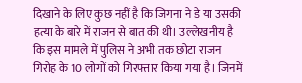दिखाने के लिए कुछ नहीं है कि जिगना ने डे या उसकी हत्या के बारे में राजन से बात की थी। उल्लेखनीय है कि इस मामले में पुलिस ने अभी तक छोटा राजन गिरोह के 10 लोगों को गिरफ्तार किया गया है। जिनमें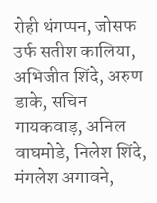रोही थंगप्पन, जोसफ उर्फ सतीश कालिया, अभिजीत शिंदे, अरुण डाके, सचिन गायकवाड़, अनिल वाघमोडे, निलेश शिंदे, मंगलेश अगावने,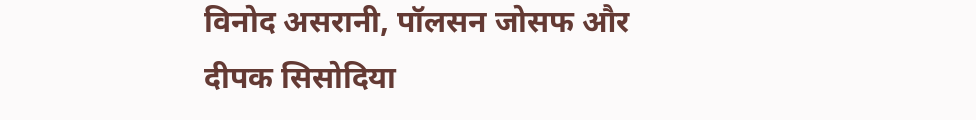विनोद असरानी, पॉलसन जोसफ और दीपक सिसोदिया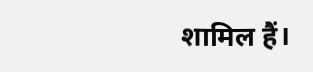शामिल हैं।